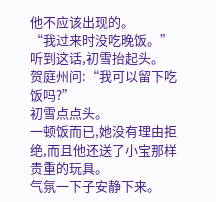他不应该出现的。
“我过来时没吃晚饭。”
听到这话,初雪抬起头。
贺庭州问:“我可以留下吃饭吗?”
初雪点点头。
一顿饭而已,她没有理由拒绝,而且他还送了小宝那样贵重的玩具。
气氛一下子安静下来。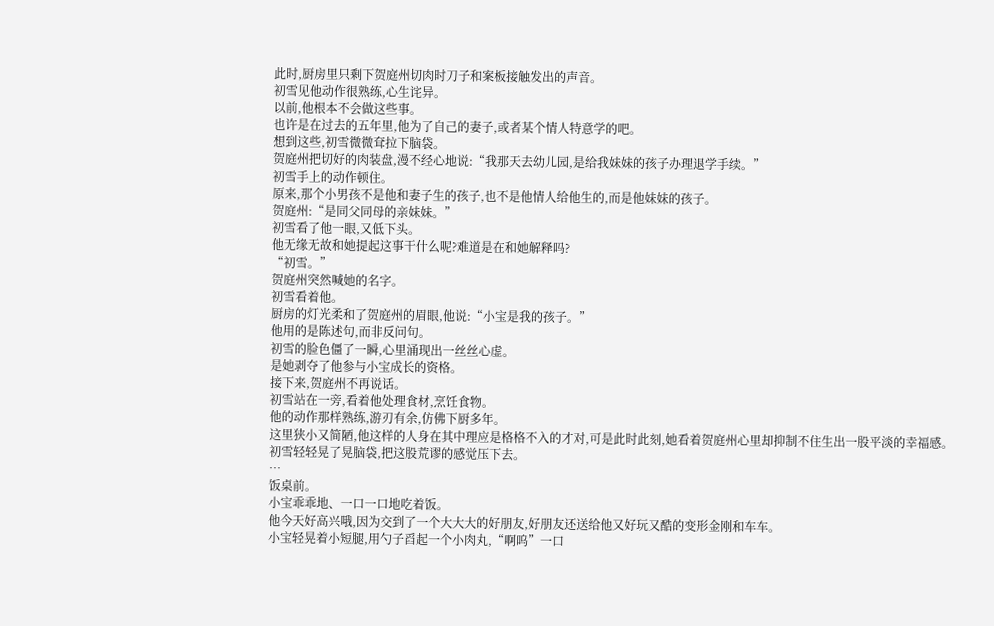此时,厨房里只剩下贺庭州切肉时刀子和案板接触发出的声音。
初雪见他动作很熟练,心生诧异。
以前,他根本不会做这些事。
也许是在过去的五年里,他为了自己的妻子,或者某个情人特意学的吧。
想到这些,初雪微微耷拉下脑袋。
贺庭州把切好的肉装盘,漫不经心地说:“我那天去幼儿园,是给我妹妹的孩子办理退学手续。”
初雪手上的动作顿住。
原来,那个小男孩不是他和妻子生的孩子,也不是他情人给他生的,而是他妹妹的孩子。
贺庭州:“是同父同母的亲妹妹。”
初雪看了他一眼,又低下头。
他无缘无故和她提起这事干什么呢?难道是在和她解释吗?
“初雪。”
贺庭州突然喊她的名字。
初雪看着他。
厨房的灯光柔和了贺庭州的眉眼,他说:“小宝是我的孩子。”
他用的是陈述句,而非反问句。
初雪的脸色僵了一瞬,心里涌现出一丝丝心虚。
是她剥夺了他参与小宝成长的资格。
接下来,贺庭州不再说话。
初雪站在一旁,看着他处理食材,烹饪食物。
他的动作那样熟练,游刃有余,仿佛下厨多年。
这里狭小又简陋,他这样的人身在其中理应是格格不入的才对,可是此时此刻,她看着贺庭州心里却抑制不住生出一股平淡的幸福感。
初雪轻轻晃了晃脑袋,把这股荒谬的感觉压下去。
…
饭桌前。
小宝乖乖地、一口一口地吃着饭。
他今天好高兴哦,因为交到了一个大大大的好朋友,好朋友还送给他又好玩又酷的变形金刚和车车。
小宝轻晃着小短腿,用勺子舀起一个小肉丸,“啊呜”一口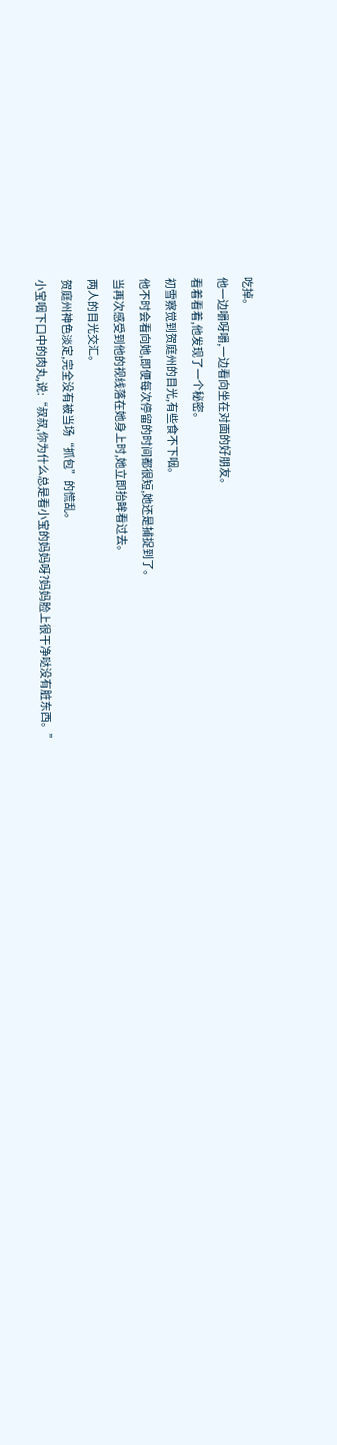吃掉。
他一边嚼呀嚼,一边看向坐在对面的好朋友。
看着看着,他发现了一个秘密。
初雪察觉到贺庭州的目光,有些食不下咽。
他不时会看向她,即便每次停留的时间都很短,她还是捕捉到了。
当再次感受到他的视线落在她身上时,她立即抬眸看过去。
两人的目光交汇。
贺庭州神色淡定,完全没有被当场“抓包”的慌乱。
小宝咽下口中的肉丸,说:“叔叔,你为什么总是看小宝的妈妈呀?妈妈脸上很干净哒没有脏东西。”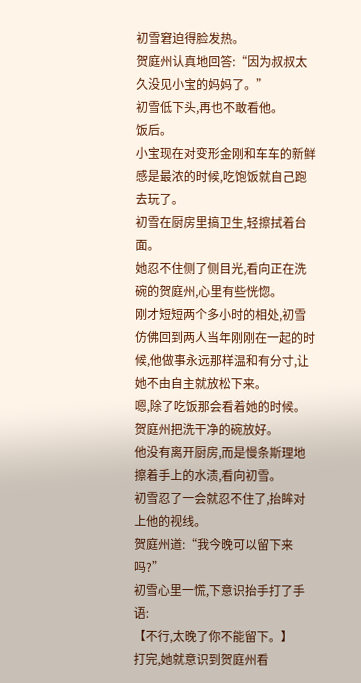初雪窘迫得脸发热。
贺庭州认真地回答:“因为叔叔太久没见小宝的妈妈了。”
初雪低下头,再也不敢看他。
饭后。
小宝现在对变形金刚和车车的新鲜感是最浓的时候,吃饱饭就自己跑去玩了。
初雪在厨房里搞卫生,轻擦拭着台面。
她忍不住侧了侧目光,看向正在洗碗的贺庭州,心里有些恍惚。
刚才短短两个多小时的相处,初雪仿佛回到两人当年刚刚在一起的时候,他做事永远那样温和有分寸,让她不由自主就放松下来。
嗯,除了吃饭那会看着她的时候。
贺庭州把洗干净的碗放好。
他没有离开厨房,而是慢条斯理地擦着手上的水渍,看向初雪。
初雪忍了一会就忍不住了,抬眸对上他的视线。
贺庭州道:“我今晚可以留下来吗?”
初雪心里一慌,下意识抬手打了手语:
【不行,太晚了你不能留下。】
打完,她就意识到贺庭州看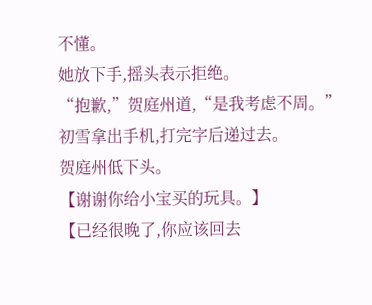不懂。
她放下手,摇头表示拒绝。
“抱歉,”贺庭州道,“是我考虑不周。”
初雪拿出手机,打完字后递过去。
贺庭州低下头。
【谢谢你给小宝买的玩具。】
【已经很晚了,你应该回去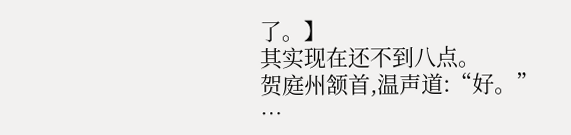了。】
其实现在还不到八点。
贺庭州颔首,温声道:“好。”
…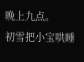晚上九点。
初雪把小宝哄睡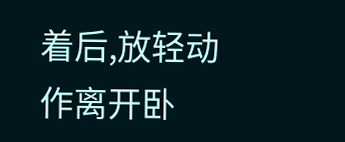着后,放轻动作离开卧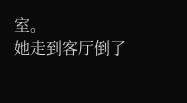室。
她走到客厅倒了